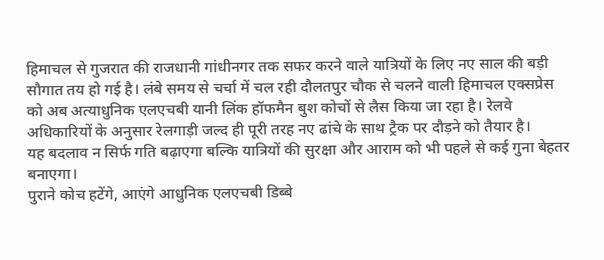हिमाचल से गुजरात की राजधानी गांधीनगर तक सफर करने वाले यात्रियों के लिए नए साल की बड़ी सौगात तय हो गई है। लंबे समय से चर्चा में चल रही दौलतपुर चौक से चलने वाली हिमाचल एक्सप्रेस को अब अत्याधुनिक एलएचबी यानी लिंक हॉफमैन बुश कोचों से लैस किया जा रहा है। रेलवे अधिकारियों के अनुसार रेलगाड़ी जल्द ही पूरी तरह नए ढांचे के साथ ट्रैक पर दौड़ने को तैयार है।
यह बदलाव न सिर्फ गति बढ़ाएगा बल्कि यात्रियों की सुरक्षा और आराम को भी पहले से कई गुना बेहतर बनाएगा।
पुराने कोच हटेंगे, आएंगे आधुनिक एलएचबी डिब्बे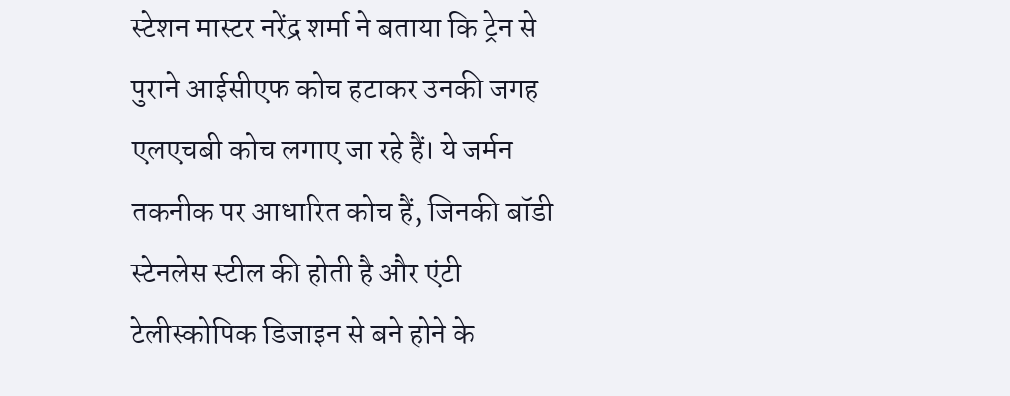स्टेशन मास्टर नरेंद्र शर्मा ने बताया कि ट्रेन से पुराने आईसीएफ कोच हटाकर उनकी जगह एलएचबी कोच लगाए जा रहे हैं। ये जर्मन तकनीक पर आधारित कोच हैं, जिनकी बॉडी स्टेनलेस स्टील की होती है और एंटी टेलीस्कोपिक डिजाइन से बने होने के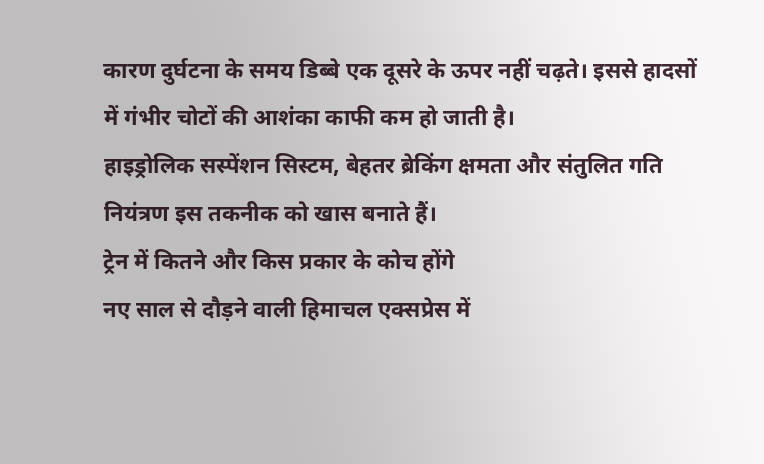कारण दुर्घटना के समय डिब्बे एक दूसरे के ऊपर नहीं चढ़ते। इससे हादसों में गंभीर चोटों की आशंका काफी कम हो जाती है।
हाइड्रोलिक सस्पेंशन सिस्टम, बेहतर ब्रेकिंग क्षमता और संतुलित गति नियंत्रण इस तकनीक को खास बनाते हैं।
ट्रेन में कितने और किस प्रकार के कोच होंगे
नए साल से दौड़ने वाली हिमाचल एक्सप्रेस में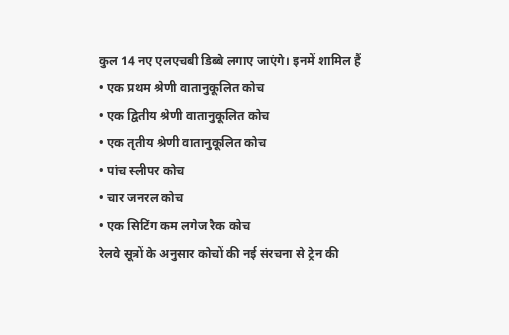कुल 14 नए एलएचबी डिब्बे लगाए जाएंगे। इनमें शामिल हैं
• एक प्रथम श्रेणी वातानुकूलित कोच
• एक द्वितीय श्रेणी वातानुकूलित कोच
• एक तृतीय श्रेणी वातानुकूलित कोच
• पांच स्लीपर कोच
• चार जनरल कोच
• एक सिटिंग कम लगेज रैक कोच
रेलवे सूत्रों के अनुसार कोचों की नई संरचना से ट्रेन की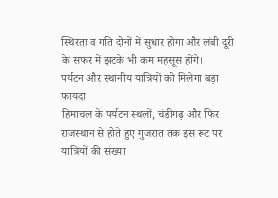स्थिरता व गति दोनों में सुधार होगा और लंबी दूरी के सफर में झटके भी कम महसूस होंगे।
पर्यटन और स्थानीय यात्रियों को मिलेगा बड़ा फायदा
हिमाचल के पर्यटन स्थलों, चंडीगढ़ और फिर राजस्थान से होते हुए गुजरात तक इस रूट पर यात्रियों की संख्या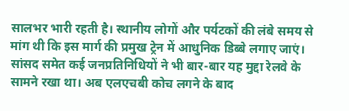सालभर भारी रहती है। स्थानीय लोगों और पर्यटकों की लंबे समय से मांग थी कि इस मार्ग की प्रमुख ट्रेन में आधुनिक डिब्बे लगाए जाएं।
सांसद समेत कई जनप्रतिनिधियों ने भी बार-बार यह मुद्दा रेलवे के सामने रखा था। अब एलएचबी कोच लगने के बाद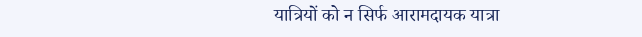यात्रियों को न सिर्फ आरामदायक यात्रा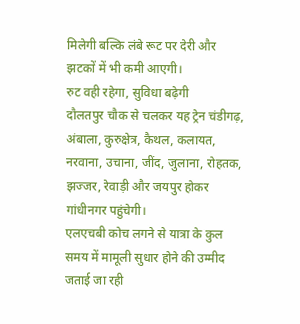मिलेगी बल्कि लंबे रूट पर देरी और झटकों में भी कमी आएगी।
रुट वही रहेगा, सुविधा बढ़ेगी
दौलतपुर चौक से चलकर यह ट्रेन चंडीगढ़, अंबाला, कुरुक्षेत्र, कैथल, कलायत, नरवाना, उचाना, जींद, जुलाना, रोहतक, झज्जर, रेवाड़ी और जयपुर होकर गांधीनगर पहुंचेगी।
एलएचबी कोच लगने से यात्रा के कुल समय में मामूली सुधार होने की उम्मीद जताई जा रही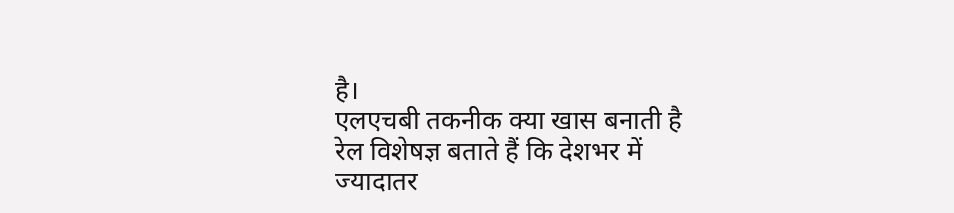है।
एलएचबी तकनीक क्या खास बनाती है
रेल विशेषज्ञ बताते हैं कि देशभर में ज्यादातर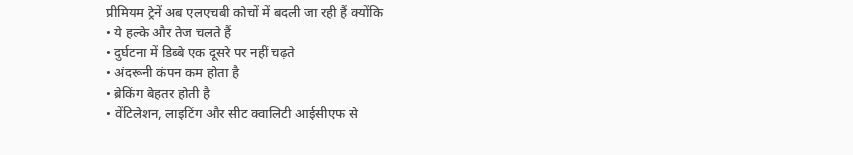प्रीमियम ट्रेनें अब एलएचबी कोचों में बदली जा रही हैं क्योंकि
• ये हल्के और तेज चलते हैं
• दुर्घटना में डिब्बे एक दूसरे पर नहीं चढ़ते
• अंदरूनी कंपन कम होता है
• ब्रेकिंग बेहतर होती है
• वेंटिलेशन, लाइटिंग और सीट क्वालिटी आईसीएफ से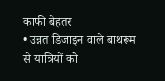काफी बेहतर
• उन्नत डिजाइन वाले बाथरूम से यात्रियों को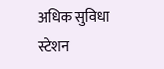अधिक सुविधा
स्टेशन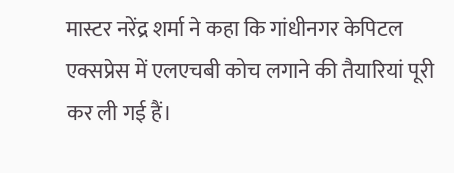मास्टर नरेंद्र शर्मा ने कहा कि गांधीनगर केपिटल एक्सप्रेस में एलएचबी कोच लगाने की तैयारियां पूरी कर ली गई हैं।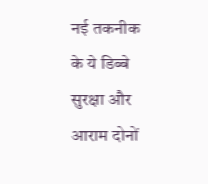नई तकनीक के ये डिब्बे सुरक्षा और आराम दोनों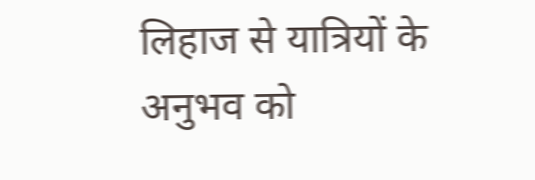लिहाज से यात्रियों के अनुभव को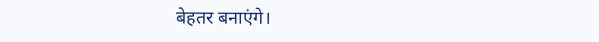बेहतर बनाएंगे।